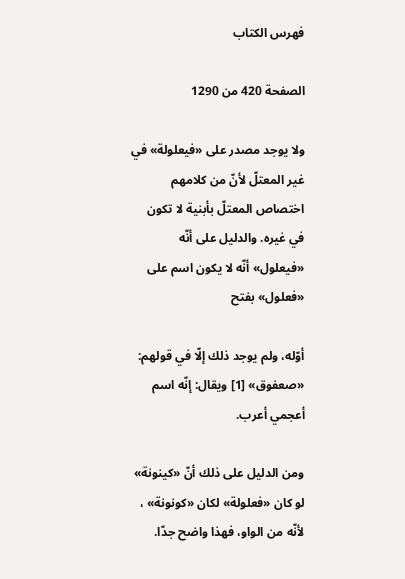فهرس الكتاب

الصفحة 420 من 1290

ولا يوجد مصدر على «فيعلولة» في غير المعتلّ لأنّ من كلامهم اختصاص المعتلّ بأبنية لا تكون في غيره. والدليل على أنّه «فيعلول» أنّه لا يكون اسم على «فعلول» بفتح

أوّله، ولم يوجد ذلك إلّا في قولهم: «صعفوق» [1] ويقال: إنّه اسم أعجمي أعرب.

ومن الدليل على ذلك أنّ «كينونة» لو كان «فعلولة» لكان «كونونة» ، لأنّه من الواو، فهذا واضح جدّا.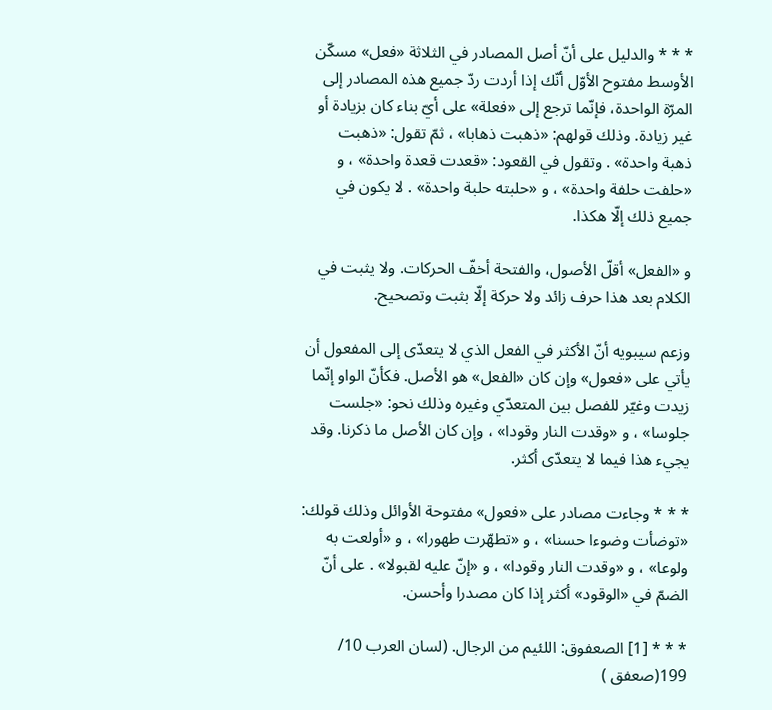* * * والدليل على أنّ أصل المصادر في الثلاثة «فعل» مسكّن الأوسط مفتوح الأوّل أنّك إذا أردت ردّ جميع هذه المصادر إلى المرّة الواحدة، فإنّما ترجع إلى «فعلة» على أيّ بناء كان بزيادة أو غير زيادة. وذلك قولهم: «ذهبت ذهابا» ، ثمّ تقول: «ذهبت ذهبة واحدة» . وتقول في القعود: «قعدت قعدة واحدة» ، و «حلفت حلفة واحدة» ، و «حلبته حلبة واحدة» . لا يكون في جميع ذلك إلّا هكذا.

و «الفعل» أقلّ الأصول، والفتحة أخفّ الحركات. ولا يثبت في الكلام بعد هذا حرف زائد ولا حركة إلّا بثبت وتصحيح.

وزعم سيبويه أنّ الأكثر في الفعل الذي لا يتعدّى إلى المفعول أن يأتي على «فعول» وإن كان «الفعل» هو الأصل. فكأنّ الواو إنّما زيدت وغيّر للفصل بين المتعدّي وغيره وذلك نحو: «جلست جلوسا» ، و «وقدت النار وقودا» ، وإن كان الأصل ما ذكرنا. وقد يجيء هذا فيما لا يتعدّى أكثر.

* * * وجاءت مصادر على «فعول» مفتوحة الأوائل وذلك قولك: «توضأت وضوءا حسنا» ، و «تطهّرت طهورا» ، و «أولعت به ولوعا» ، و «وقدت النار وقودا» ، و «إنّ عليه لقبولا» . على أنّ الضمّ في «الوقود» أكثر إذا كان مصدرا وأحسن.

* * * [1] الصعفوق: اللئيم من الرجال. (لسان العرب 10/ 199(صعفق )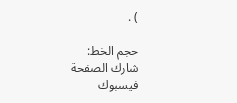) .

حجم الخط:
شارك الصفحة
فيسبوك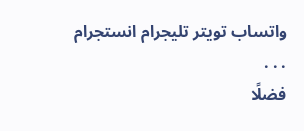واتساب تويتر تليجرام انستجرام
. . .
فضلًا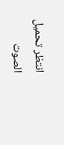انتظر تحميل الصوت